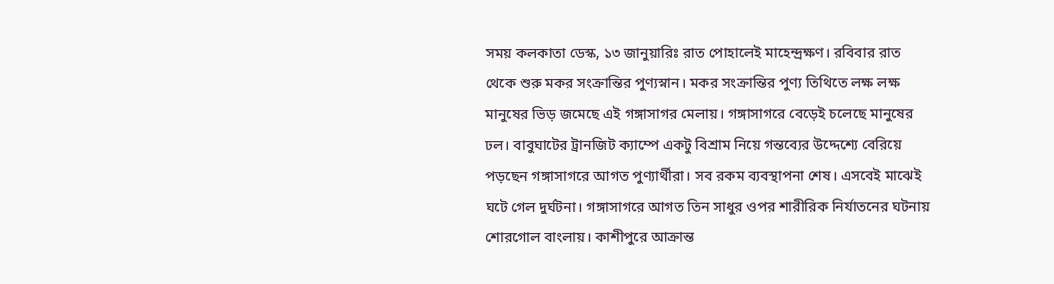সময় কলকাতা ডেস্ক, ১৩ জানুয়ারিঃ রাত পোহালেই মাহেন্দ্রক্ষণ। রবিবার রাত থেকে শুরু মকর সংক্রান্তির পুণ্যস্নান। মকর সংক্রান্তির পুণ্য তিথিতে লক্ষ লক্ষ মানুষের ভিড় জমেছে এই গঙ্গাসাগর মেলায়। গঙ্গাসাগরে বেড়েই চলেছে মানুষের ঢল। বাবুঘাটের ট্রানজিট ক্যাম্পে একটু বিশ্রাম নিয়ে গন্তব্যের উদ্দেশ্যে বেরিয়ে পড়ছেন গঙ্গাসাগরে আগত পুণ্যার্থীরা। সব রকম ব্যবস্থাপনা শেষ। এসবেই মাঝেই ঘটে গেল দুর্ঘটনা। গঙ্গাসাগরে আগত তিন সাধুর ওপর শারীরিক নির্যাতনের ঘটনায় শোরগোল বাংলায়। কাশীপুরে আক্রান্ত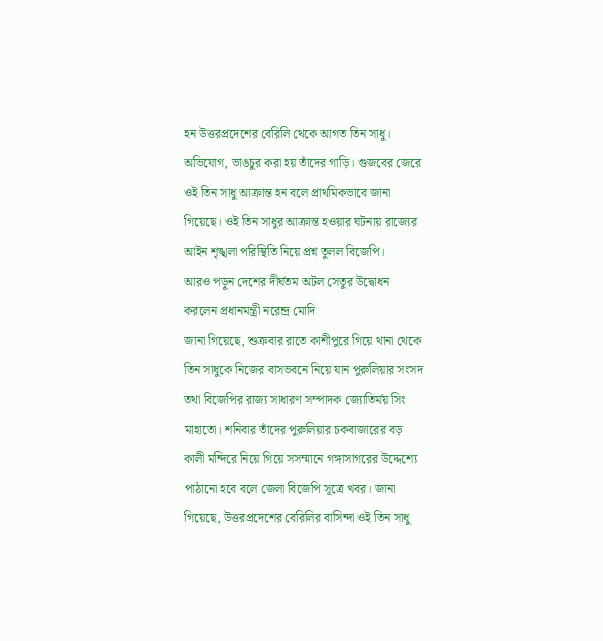হন উত্তরপ্রদেশের বেরিলি থেকে আগত তিন সাধু। অভিযোগ, ভাঙচুর করা হয় তাঁদের গাড়ি। গুজবের জেরে ওই তিন সাধু আক্রান্ত হন বলে প্রাথমিকভাবে জানা গিয়েছে। ওই তিন সাধুর আক্রান্ত হওয়ার ঘটনায় রাজ্যের আইন শৃঙ্খলা পরিস্থিতি নিয়ে প্রশ্ন তুলল বিজেপি।
আরও পড়ুন দেশের দীর্ঘতম অটল সেতুর উদ্বোধন করলেন প্রধানমন্ত্রী নরেন্দ্র মোদি
জানা গিয়েছে, শুক্রবার রাতে কাশীপুরে গিয়ে থানা থেকে তিন সাধুকে নিজের বাসভবনে নিয়ে যান পুরুলিয়ার সংসদ তথা বিজেপির রাজ্য সাধারণ সম্পাদক জ্যোতির্ময় সিং মাহাতো। শনিবার তাঁদের পুরুলিয়ার চকবাজারের বড় কালী মন্দিরে নিয়ে গিয়ে সসম্মানে গঙ্গাসাগরের উদ্দেশ্যে পাঠানো হবে বলে জেলা বিজেপি সূত্রে খবর। জানা গিয়েছে, উত্তরপ্রদেশের বেরিলির বাসিন্দা ওই তিন সাধু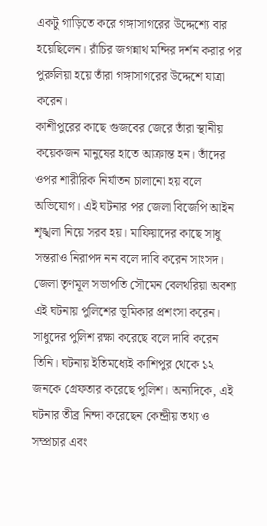একটু গাড়িতে করে গঙ্গাসাগরের উদ্দেশ্যে বার হয়েছিলেন। রাঁচির জগন্নাথ মন্দির দর্শন করার পর পুরুলিয়া হয়ে তাঁরা গঙ্গাসাগরের উদ্দেশে যাত্রা করেন।
কাশীপুরের কাছে গুজবের জেরে তাঁরা স্থানীয় কয়েকজন মানুষের হাতে আক্রান্ত হন। তাঁদের ওপর শারীরিক নির্যাতন চালানো হয় বলে অভিযোগ। এই ঘটনার পর জেলা বিজেপি আইন শৃঙ্খলা নিয়ে সরব হয়। মাফিয়াদের কাছে সাধু সন্তরাও নিরাপদ নন বলে দাবি করেন সাংসদ। জেলা তৃণমূল সভাপতি সৌমেন বেলথরিয়া অবশ্য এই ঘটনায় পুলিশের ভূমিকার প্রশংসা করেন। সাধুদের পুলিশ রক্ষা করেছে বলে দাবি করেন তিনি। ঘটনায় ইতিমধ্যেই কাশিপুর থেকে ১২ জনকে গ্রেফতার করেছে পুলিশ। অন্যদিকে, এই ঘটনার তীব্র নিন্দা করেছেন কেন্দ্রীয় তথ্য ও সম্প্রচার এবং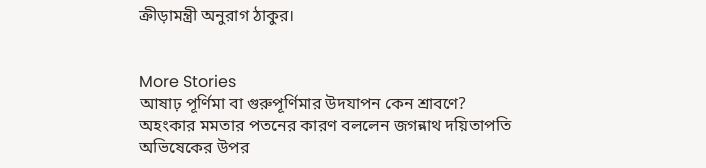ক্রীড়ামন্ত্রী অনুরাগ ঠাকুর।


More Stories
আষাঢ় পূর্ণিমা বা গুরুপূর্ণিমার উদযাপন কেন শ্রাবণে?
অহংকার মমতার পতনের কারণ বললেন জগন্নাথ দয়িতাপতি
অভিষেকের উপর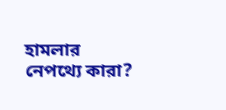হামলার নেপথ্যে কারা?